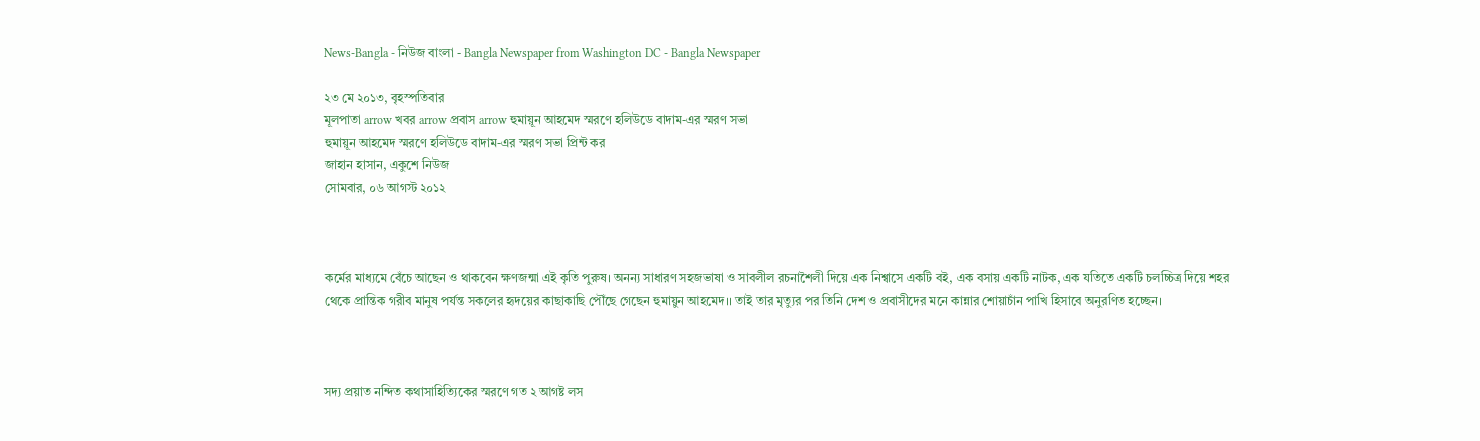News-Bangla - নিউজ বাংলা - Bangla Newspaper from Washington DC - Bangla Newspaper

২৩ মে ২০১৩, বৃহস্পতিবার
মূলপাতা arrow খবর arrow প্রবাস arrow হুমায়ূন আহমেদ স্মরণে হলিউডে বাদাম-এর স্মরণ সভা
হুমায়ূন আহমেদ স্মরণে হলিউডে বাদাম-এর স্মরণ সভা প্রিন্ট কর
জাহান হাসান, একুশে নিউজ
সোমবার, ০৬ আগস্ট ২০১২



কর্মের মাধ্যমে বেঁচে আছেন ও থাকবেন ক্ষণজন্মা এই কৃতি পুরুষ। অনন্য সাধারণ সহজভাষা ও সাবলীল রচনাশৈলী দিয়ে এক নিশ্বাসে একটি বই, এক বসায় একটি নাটক, এক যতিতে একটি চলচ্চিত্র দিয়ে শহর থেকে প্রান্তিক গরীব মানুষ পর্যন্ত সকলের হৃদয়ের কাছাকাছি পৌঁছে গেছেন হুমায়ুন আহমেদ।। তাই তার মৃত্যুর পর তিনি দেশ ও প্রবাসীদের মনে কান্নার শোয়াচাঁন পাখি হিসাবে অনুরণিত হচ্ছেন।



সদ্য প্রয়াত নন্দিত কথাসাহিত্যিকের স্মরণে গত ২ আগষ্ট লস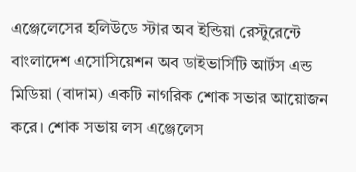এঞ্জেলেসের হলিউডে স্টার অব ইন্ডিয়া রেস্টুরেন্টে বাংলাদেশ এসোসিয়েশন অব ডাইভার্সিটি আর্টস এন্ড মিডিয়া (বাদাম) একটি নাগরিক শোক সভার আয়োজন করে। শোক সভায় লস এঞ্জেলেস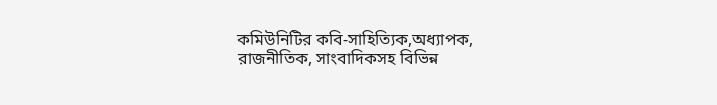কমিউনিটির কবি-সাহিত্যিক,অধ্যাপক, রাজনীতিক, সাংবাদিকসহ বিভিন্ন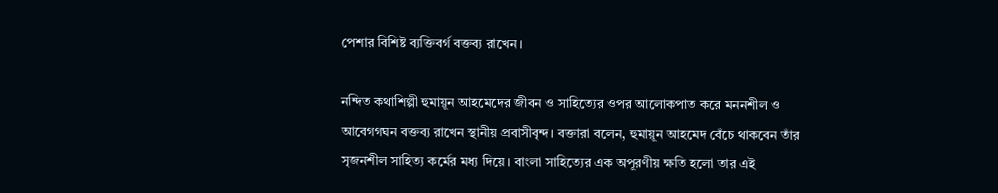পেশার বিশিষ্ট ব্যক্তিবর্গ বক্তব্য রাখেন।

নন্দিত কথাশিল্পী হুমায়ূন আহমেদের জীবন ও সাহিত্যের ওপর আলোকপাত করে মননশীল ও আবেগগঘন বক্তব্য রাখেন স্থানীয় প্রবাসীবৃন্দ। বক্তারা বলেন, হুমায়ূন আহমেদ বেঁচে থাকবেন তাঁর সৃজনশীল সাহিত্য কর্মের মধ্য দিয়ে। বাংলা সাহিত্যের এক অপূরণীয় ক্ষতি হলো তার এই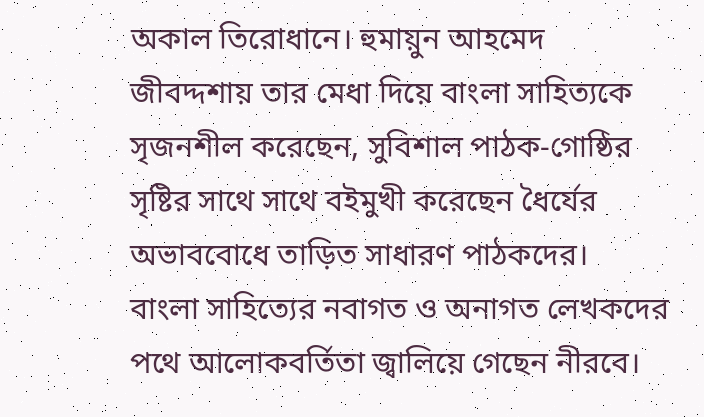অকাল তিরোধানে। হুমায়ুন আহমেদ জীবদ্দশায় তার মেধা দিয়ে বাংলা সাহিত্যকে সৃজনশীল করেছেন, সুবিশাল পাঠক-গোষ্ঠির সৃষ্টির সাথে সাথে বইমুখী করেছেন ধৈর্যের অভাববোধে তাড়িত সাধারণ পাঠকদের।
বাংলা সাহিত্যের নবাগত ও অনাগত লেখকদের পথে আলোকবর্তিতা জ্বালিয়ে গেছেন নীরবে।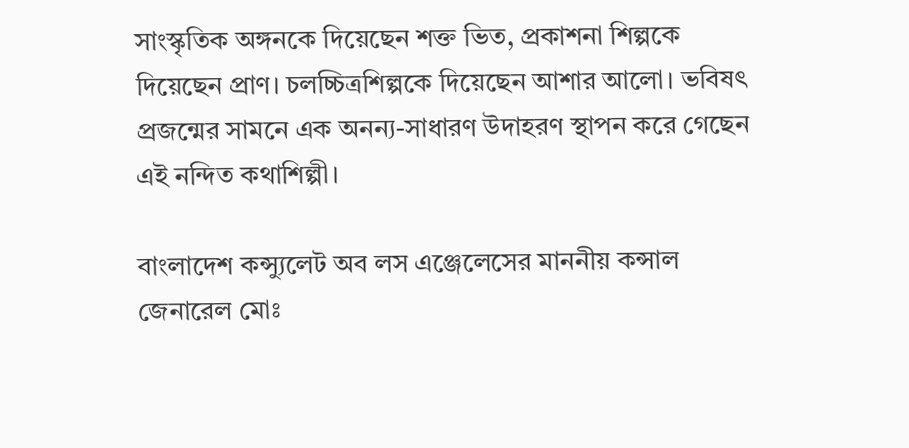সাংস্কৃতিক অঙ্গনকে দিয়েছেন শক্ত ভিত, প্রকাশনা শিল্পকে দিয়েছেন প্রাণ। চলচ্চিত্রশিল্পকে দিয়েছেন আশার আলো। ভবিষৎ প্রজন্মের সামনে এক অনন্য-সাধারণ উদাহরণ স্থাপন করে গেছেন এই নন্দিত কথাশিল্পী।

বাংলাদেশ কন্স্যুলেট অব লস এঞ্জেলেসের মাননীয় কন্সাল জেনারেল মোঃ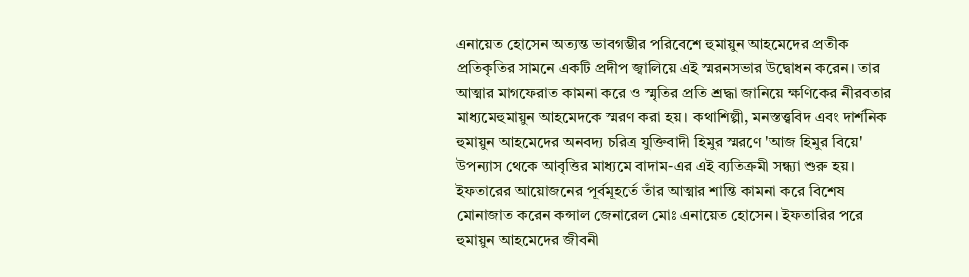এনায়েত হোসেন অত্যন্ত ভাবগম্ভীর পরিবেশে হুমায়ুন আহমেদের প্রতীক প্রতিকৃতির সামনে একটি প্রদীপ জ্বালিয়ে এই স্মরনসভার উদ্বোধন করেন। তার আত্মার মাগফেরাত কামনা করে ও স্মৃতির প্রতি শ্রদ্ধা জানিয়ে ক্ষণিকের নীরবতার মাধ্যমেহুমায়ুন আহমেদকে স্মরণ করা হয়। কথাশিল্পী, মনস্তত্ত্ববিদ এবং দার্শনিক হুমায়ুন আহমেদের অনবদ্য চরিত্র যুক্তিবাদী হিমুর স্মরণে 'আজ হিমুর বিয়ে' উপন্যাস থেকে আবৃত্তির মাধ্যমে বাদাম-এর এই ব্যতিক্রমী সন্ধ্যা শুরু হয়। ইফতারের আয়োজনের পূর্বমূহর্তে তাঁর আত্মার শান্তি কামনা করে বিশেষ মোনাজাত করেন কন্সাল জেনারেল মোঃ এনায়েত হোসেন। ইফতারির পরে হুমায়ুন আহমেদের জীবনী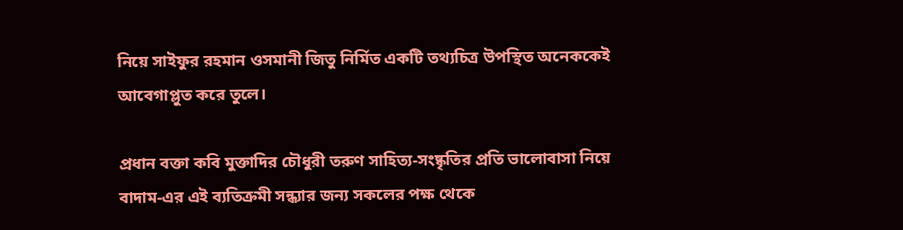নিয়ে সাইফুর রহমান ওসমানী জিতু নির্মিত একটি তথ্যচিত্র উপস্থিত অনেককেই আবেগাপ্লুত করে তুলে।

প্রধান বক্তা কবি মুক্তাদির চৌধুরী তরুণ সাহিত্য-সংষ্কৃতির প্রতি ভালোবাসা নিয়ে বাদাম-এর এই ব্যতিক্রমী সন্ধ্যার জন্য সকলের পক্ষ থেকে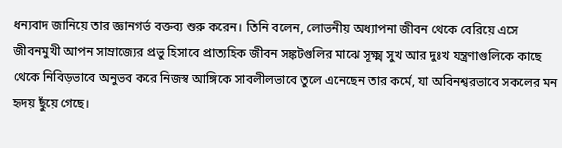ধন্যবাদ জানিয়ে তার জ্ঞানগর্ভ বক্তব্য শুরু করেন। তিনি বলেন, লোভনীয় অধ্যাপনা জীবন থেকে বেরিয়ে এসে জীবনমুখী আপন সাম্রাজ্যের প্রভু হিসাবে প্রাত্যহিক জীবন সঙ্কটগুলির মাঝে সূক্ষ্ম সুখ আর দুঃখ যন্ত্রণাগুলিকে কাছে থেকে নিবিড়ভাবে অনুভব করে নিজস্ব আঙ্গিকে সাবলীলভাবে তুলে এনেছেন তার কর্মে, যা অবিনশ্বরভাবে সকলের মন হৃদয় ছুঁয়ে গেছে।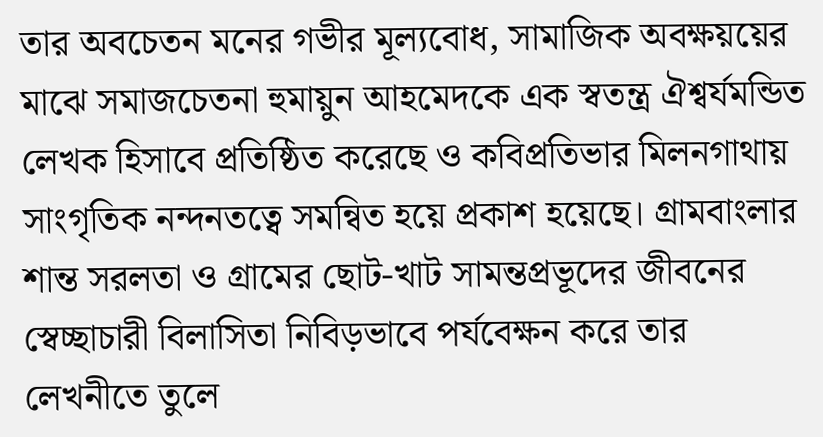তার অবচেতন মনের গভীর মূল্যবোধ, সামাজিক অবক্ষয়য়ের মাঝে সমাজচেতনা হুমায়ুন আহমেদকে এক স্বতন্ত্র ঐশ্বর্যমন্ডিত লেখক হিসাবে প্রতিষ্ঠিত করেছে ও কবিপ্রতিভার মিলনগাথায় সাংগৃতিক নন্দনতত্বে সমন্বিত হয়ে প্রকাশ হয়েছে। গ্রামবাংলার শান্ত সরলতা ও গ্রামের ছোট-খাট সামন্তপ্রভূদের জীবনের স্বেচ্ছাচারী বিলাসিতা নিবিড়ভাবে পর্যবেক্ষন করে তার লেখনীতে তুলে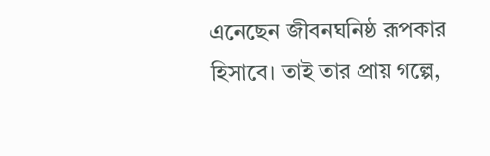এনেছেন জীবনঘনিষ্ঠ রূপকার হিসাবে। তাই তার প্রায় গল্পে,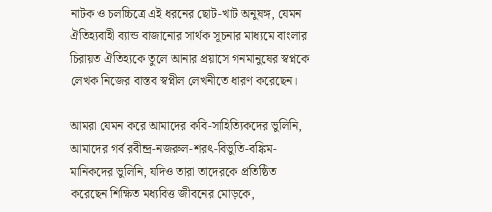নাটক ও চলচ্চিত্রে এই ধরনের ছোট-খাট অনুষঙ্গ, যেমন ঐতিহ্যবাহী ব্যান্ড বাজানোর সার্থক সূচনার মাধ্যমে বাংলার চিরায়ত ঐতিহ্যকে তুলে আনার প্রয়াসে গনমানুষের স্বপ্নকে লেখক নিজের বাস্তব স্বপ্নীল লেখনীতে ধারণ করেছেন।

আমরা যেমন করে আমাদের কবি-সাহিত্যিকদের ভুলিনি, আমাদের গর্ব রবীন্দ্র-নজরুল-শরৎ-বিভুতি-বঙ্কিম-মানিকদের ভুলিনি, যদিও তারা তাদেরকে প্রতিষ্ঠিত করেছেন শিক্ষিত মধ্যবিত্ত জীবনের মোড়কে,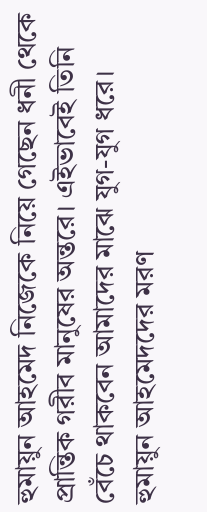হুমায়ুন আহমেদ নিজেকে নিয়ে গেছেন ধনী থেকে প্রান্তিক গরীব মানুষের অন্তরে। এইভাবেই তিনি বেঁচে থাকবেন আমাদের মাঝে যুগ-যুগ ধরে। হুমায়ুন আহমেদদের মরণ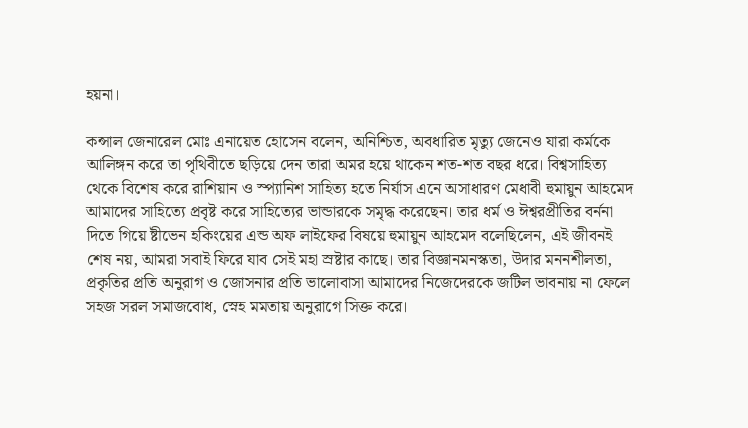হয়না।

কন্সাল জেনারেল মোঃ এনায়েত হোসেন বলেন, অনিশ্চিত, অবধারিত মৃত্যু জেনেও যারা কর্মকে আলিঙ্গন করে তা পৃথিবীতে ছড়িয়ে দেন তারা অমর হয়ে থাকেন শত-শত বছর ধরে। বিশ্বসাহিত্য থেকে বিশেষ করে রাশিয়ান ও স্প্যানিশ সাহিত্য হতে নির্যাস এনে অসাধারণ মেধাবী হুমায়ুন আহমেদ আমাদের সাহিত্যে প্রবৃষ্ট করে সাহিত্যের ভান্ডারকে সমৃদ্ধ করেছেন। তার ধর্ম ও ঈশ্বরপ্রীতির বর্ননা দিতে গিয়ে ষ্টীভেন হকিংয়ের এন্ড অফ লাইফের বিষয়ে হুমায়ুন আহমেদ বলেছিলেন, এই জীবনই শেষ নয়, আমরা সবাই ফিরে যাব সেই মহা স্রষ্টার কাছে। তার বিজ্ঞানমনস্কতা, উদার মননশীলতা, প্রকৃতির প্রতি অনুরাগ ও জোসনার প্রতি ভালোবাসা আমাদের নিজেদেরকে জটিল ভাবনায় না ফেলে সহজ সরল সমাজবোধ, স্নেহ মমতায় অনুরাগে সিক্ত করে।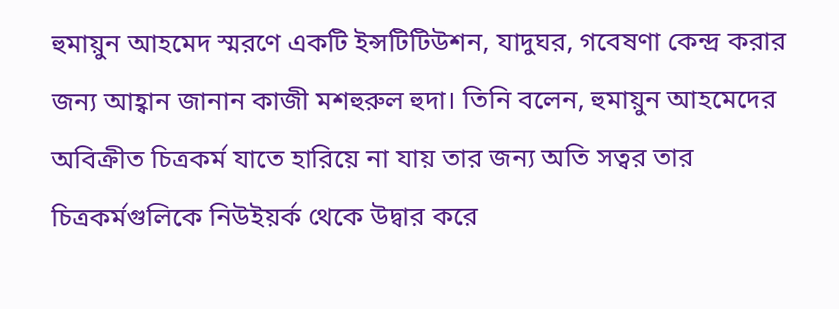হুমায়ুন আহমেদ স্মরণে একটি ইন্সটিটিউশন, যাদুঘর, গবেষণা কেন্দ্র করার জন্য আহ্বান জানান কাজী মশহুরুল হুদা। তিনি বলেন, হুমায়ুন আহমেদের অবিক্রীত চিত্রকর্ম যাতে হারিয়ে না যায় তার জন্য অতি সত্বর তার চিত্রকর্মগুলিকে নিউইয়র্ক থেকে উদ্বার করে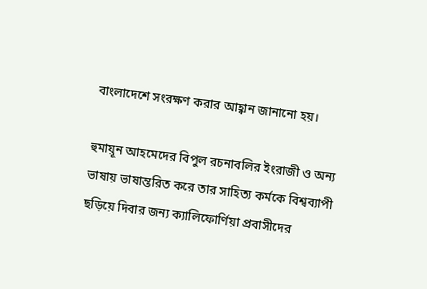বাংলাদেশে সংরক্ষণ করার আহ্বান জানানো হয়।

হুমায়ূন আহমেদের বিপুল রচনাবলির ইংরাজী ও অন্য ভাষায় ভাষান্তরিত করে তার সাহিত্য কর্মকে বিশ্বব্যাপী ছড়িয়ে দিবার জন্য ক্যালিফোর্ণিয়া প্রবাসীদের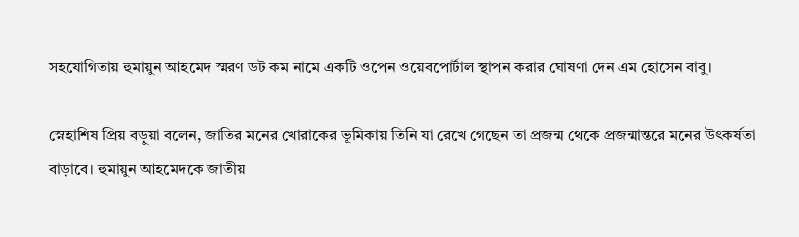সহযোগিতায় হুমায়ুন আহমেদ স্মরণ ডট কম নামে একটি ওপেন ওয়েবপোর্টাল স্থাপন করার ঘোষণা দেন এম হোসেন বাবু।

স্নেহাশিষ প্রিয় বড়ুয়া বলেন, জাতির মনের খোরাকের ভূমিকায় তিনি যা রেখে গেছেন তা প্রজন্ম থেকে প্রজন্মান্তরে মনের উৎকর্ষতা বাড়াবে। হুমায়ুন আহমেদকে জাতীয়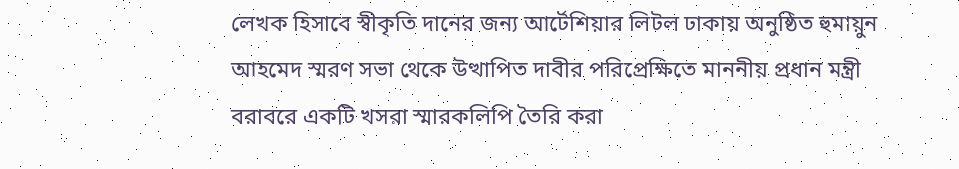লেখক হিসাবে স্বীকৃতি দানের জন্য আর্টেশিয়ার লিটল ঢাকায় অনুষ্ঠিত হুমায়ুন আহমেদ স্মরণ সভা থেকে উত্থাপিত দাবীর পরিপ্রেক্ষিতে মাননীয় প্রধান মন্ত্রী বরাবরে একটি খসরা স্মারকলিপি তৈরি করা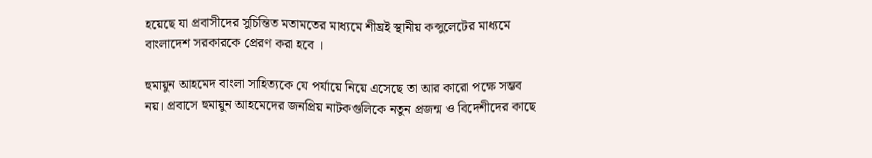হয়েছে যা প্রবাসীদের সুচিন্তিত মতামতের মাধ্যমে শীঘ্রই স্থানীয় কন্সুলেটের মাধ্যমে বাংলাদেশ সরকারকে প্রেরণ করা হবে ।

হুমায়ুন আহমেদ বাংলা সাহিত্যকে যে পর্যায়ে নিয়ে এসেছে তা আর কারো পক্ষে সম্ভব নয়। প্রবাসে হুমায়ুন আহমেদের জনপ্রিয় নাটকগুলিকে নতুন প্রজন্ম ও বিদেশীদের কাছে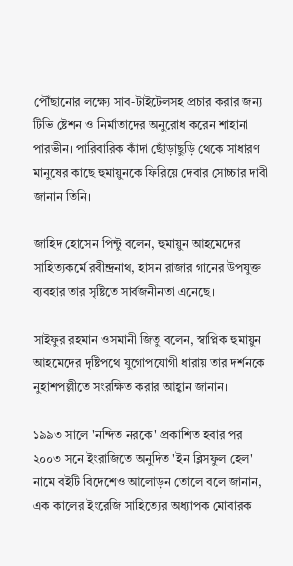পৌঁছানোর লক্ষ্যে সাব-টাইটেলসহ প্রচার করার জন্য টিভি ষ্টেশন ও নির্মাতাদের অনুরোধ করেন শাহানা পারভীন। পারিবারিক কাঁদা ছোঁড়াছুড়ি থেকে সাধারণ মানুষের কাছে হুমায়ুনকে ফিরিয়ে দেবার সোচ্চার দাবী জানান তিনি।

জাহিদ হোসেন পিন্টু বলেন, হুমায়ুন আহমেদের সাহিত্যকর্মে রবীন্দ্রনাথ, হাসন রাজার গানের উপযুক্ত ব্যবহার তার সৃষ্টিতে সার্বজনীনতা এনেছে।

সাইফুর রহমান ওসমানী জিতু বলেন, স্বাপ্নিক হুমায়ুন আহমেদের দৃষ্টিপথে যুগোপযোগী ধারায় তার দর্শনকে নুহাশপল্লীতে সংরক্ষিত করার আহ্বান জানান।

১৯৯৩ সালে 'নন্দিত নরকে' প্রকাশিত হবার পর ২০০৩ সনে ইংরাজিতে অনুদিত 'ইন ব্লিসফুল হেল' নামে বইটি বিদেশেও আলোড়ন তোলে বলে জানান, এক কালের ইংরেজি সাহিত্যের অধ্যাপক মোবারক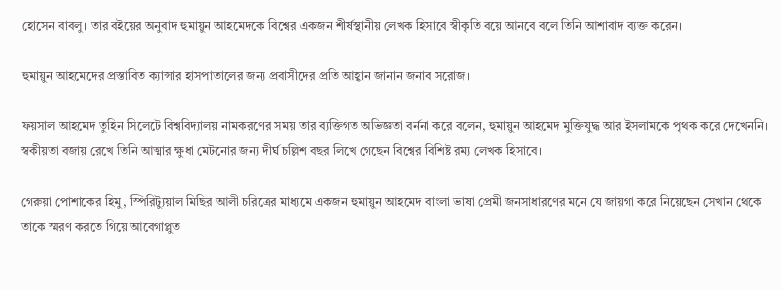হোসেন বাবলু। তার বইয়ের অনুবাদ হুমায়ুন আহমেদকে বিশ্বের একজন শীর্ষস্থানীয় লেখক হিসাবে স্বীকৃতি বয়ে আনবে বলে তিনি আশাবাদ ব্যক্ত করেন।

হুমায়ুন আহমেদের প্রস্তাবিত ক্যান্সার হাসপাতালের জন্য প্রবাসীদের প্রতি আহ্বান জানান জনাব সরোজ।

ফয়সাল আহমেদ তুহিন সিলেটে বিশ্ববিদ্যালয় নামকরণের সময় তার ব্যক্তিগত অভিজ্ঞতা বর্ননা করে বলেন, হুমায়ুন আহমেদ মুক্তিযুদ্ধ আর ইসলামকে পৃথক করে দেখেননি। স্বকীয়তা বজায় রেখে তিনি আত্মার ক্ষুধা মেটনোর জন্য দীর্ঘ চল্লিশ বছর লিখে গেছেন বিশ্বের বিশিষ্ট রম্য লেখক হিসাবে।

গেরুয়া পোশাকের হিমু, স্পিরিট্যুয়াল মিছির আলী চরিত্রের মাধ্যমে একজন হুমায়ুন আহমেদ বাংলা ভাষা প্রেমী জনসাধারণের মনে যে জায়গা করে নিয়েছেন সেখান থেকে তাকে স্মরণ করতে গিয়ে আবেগাপ্লুত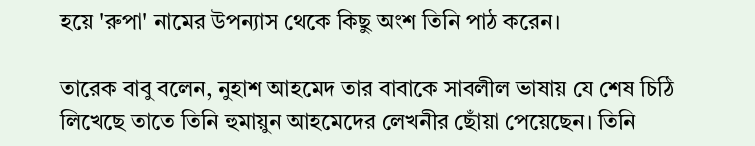হয়ে 'রুপা' নামের উপন্যাস থেকে কিছু অংশ তিনি পাঠ করেন।

তারেক বাবু বলেন, নুহাশ আহমেদ তার বাবাকে সাবলীল ভাষায় যে শেষ চিঠি লিখেছে তাতে তিনি হুমায়ুন আহমেদের লেখনীর ছোঁয়া পেয়েছেন। তিনি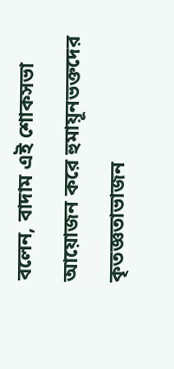বলেন, বাদাম এই শোকসভা আয়োজন করে হুমায়ূনভক্তদের কৃতজ্ঞতাভাজন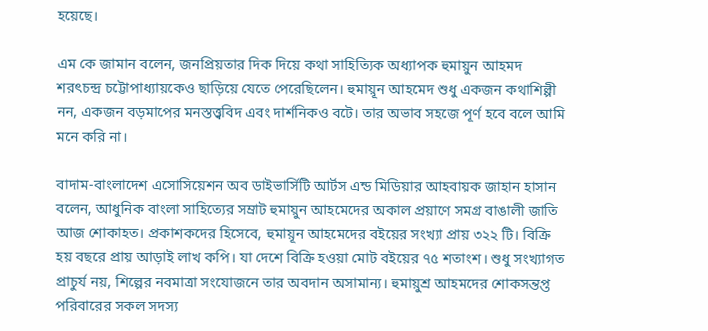হয়েছে।

এম কে জামান বলেন, জনপ্রিয়তার দিক দিয়ে কথা সাহিত্যিক অধ্যাপক হুমায়ুন আহমদ শরৎচন্দ্র চট্টোপাধ্যায়কেও ছাড়িয়ে যেতে পেরেছিলেন। হুমায়ূন আহমেদ শুধু একজন কথাশিল্পী নন, একজন বড়মাপের মনস্তত্ত্ববিদ এবং দার্শনিকও বটে। তার অভাব সহজে পূর্ণ হবে বলে আমি মনে করি না।

বাদাম-বাংলাদেশ এসোসিয়েশন অব ডাইভার্সিটি আর্টস এন্ড মিডিয়ার আহবায়ক জাহান হাসান বলেন, আধুনিক বাংলা সাহিত্যের সম্রাট হুমায়ুন আহমেদের অকাল প্রয়াণে সমগ্র বাঙালী জাতি আজ শোকাহত। প্রকাশকদের হিসেবে, হুমায়ূন আহমেদের বইয়ের সংখ্যা প্রায় ৩২২ টি। বিক্রি হয় বছরে প্রায় আড়াই লাখ কপি। যা দেশে বিক্রি হওয়া মোট বইয়ের ৭৫ শতাংশ। শুধু সংখ্যাগত প্রাচুর্য নয়, শিল্পের নবমাত্রা সংযোজনে তার অবদান অসামান্য। হুমায়ুশ্র আহমদের শোকসন্তপ্ত পরিবারের সকল সদস্য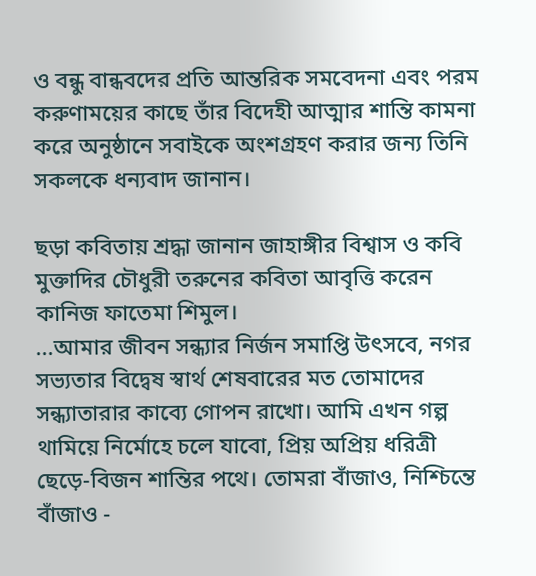ও বন্ধু বান্ধবদের প্রতি আন্তরিক সমবেদনা এবং পরম করুণাময়ের কাছে তাঁর বিদেহী আত্মার শান্তি কামনা করে অনুষ্ঠানে সবাইকে অংশগ্রহণ করার জন্য তিনি সকলকে ধন্যবাদ জানান।

ছড়া কবিতায় শ্রদ্ধা জানান জাহাঙ্গীর বিশ্বাস ও কবি মুক্তাদির চৌধুরী তরুনের কবিতা আবৃত্তি করেন কানিজ ফাতেমা শিমুল।
...আমার জীবন সন্ধ্যার নির্জন সমাপ্তি উৎসবে, নগর সভ্যতার বিদ্বেষ স্বার্থ শেষবারের মত তোমাদের সন্ধ্যাতারার কাব্যে গোপন রাখো। আমি এখন গল্প থামিয়ে নির্মোহে চলে যাবো, প্রিয় অপ্রিয় ধরিত্রী ছেড়ে-বিজন শান্তির পথে। তোমরা বাঁজাও, নিশ্চিন্তে বাঁজাও -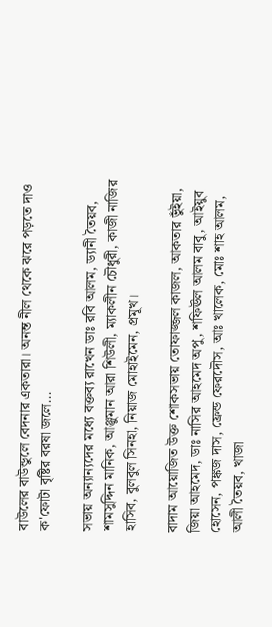বাউলের বাউন্ডুলে বেদনার একতারা। অনন্ত নীল থেকে ঝরে পড়তে দাও ক'ফোটা বৃষ্টির বরষা জলে...

সভায় অন্যান্যদের মধ্যে বক্তব্য রাখেন ডাঃ রবি আলম, ড্যানী তৈয়ব, শামসুদ্দিন মানিক, আঞ্জুমান আরা শিউলী, ম্যাকলীন চৌধুরী, কাজী নাজির হাসিব, বুলবুল সিনহা, নিয়াজ মোহাইমেন, প্রমূখ।

বাদাম আয়োজিত উক্ত শোকসভায় তোফাজ্জল কাজল, আকতার ভুঁইয়া, জিয়া আহমেদ, ডাঃ নাসির আহমেদ অপু, শফিঊল আলম বাবু, আইয়ুব হোসেন, পঙ্কজ দাস, ফ্রেন্ড ফেরদৌস, আঃ খালেক, মোঃ শাহ আলম, আলী তৈয়ব, খাজা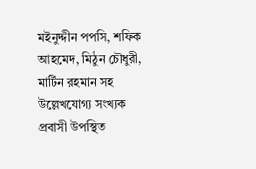মইনুদ্দীন পপসি, শফিক আহমেদ, মিঠুন চৌধুরী, মার্টিন রহমান সহ উল্লেখযোগ্য সংখ্যক প্রবাসী উপস্থিত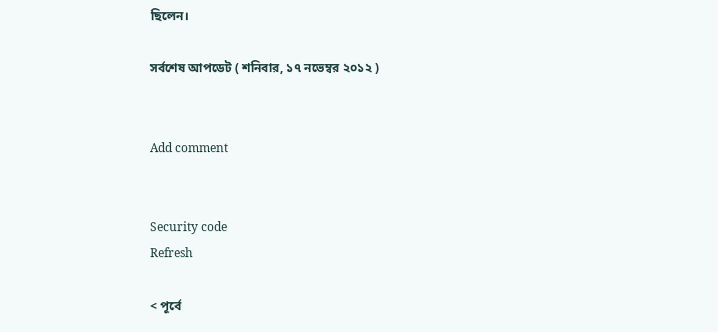ছিলেন।

সর্বশেষ আপডেট ( শনিবার, ১৭ নভেম্বর ২০১২ )


Add comment


Security code
Refresh

< পূর্বে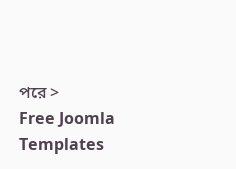পরে >
Free Joomla Templates